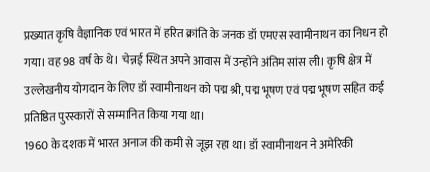प्रख्यात कृषि वैज्ञानिक एवं भारत में हरित क्रांति के जनक डॉ एमएस स्वामीनाथन का निधन हो गया। वह 98 वर्ष के थे। चेन्नई स्थित अपने आवास में उन्होंने अंतिम सांस ली। कृषि क्षेत्र में उल्लेखनीय योगदान के लिए डॉ स्वामीनाथन को पद्म श्री, पद्म भूषण एवं पद्म भूषण सहित कई प्रतिष्ठित पुरस्कारों से सम्मानित किया गया था।
1960 के दशक में भारत अनाज की कमी से जूझ रहा था। डॉ स्वामीनाथन ने अमेरिकी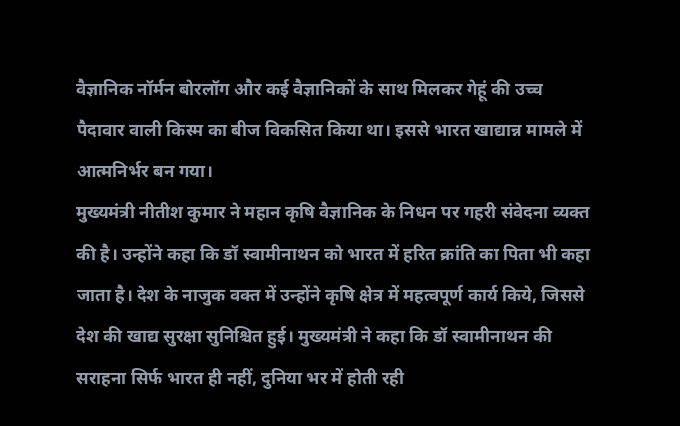वैज्ञानिक नॉर्मन बोरलॉग और कई वैज्ञानिकों के साथ मिलकर गेहूं की उच्च पैदावार वाली किस्म का बीज विकसित किया था। इससे भारत खाद्यान्न मामले में आत्मनिर्भर बन गया।
मुख्यमंत्री नीतीश कुमार ने महान कृषि वैज्ञानिक के निधन पर गहरी संवेदना व्यक्त की है। उन्होंने कहा कि डॉ स्वामीनाथन को भारत में हरित क्रांति का पिता भी कहा जाता है। देश के नाजुक वक्त में उन्होंने कृषि क्षेत्र में महत्वपूर्ण कार्य किये, जिससे देश की खाद्य सुरक्षा सुनिश्चित हुई। मुख्यमंत्री ने कहा कि डॉ स्वामीनाथन की सराहना सिर्फ भारत ही नहीं, दुनिया भर में होती रही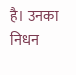है। उनका निधन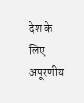देश के लिए अपूरणीय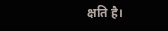क्षति है।